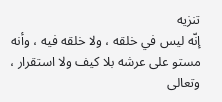تنزيه
إنّه ليس في خلقه ، ولا خلقه فيه ، وأنه مستو على عرشه بلا كيف ولا استقرار ، وتعالى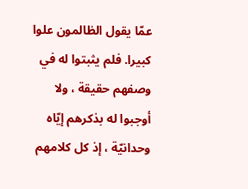عمّا يقول الظالمون علوا كبيرا. فلم يثبتوا له في وصفهم حقيقة ، ولا أوجبوا له بذكرهم إيّاه وحدانيّة ، إذ كل كلامهم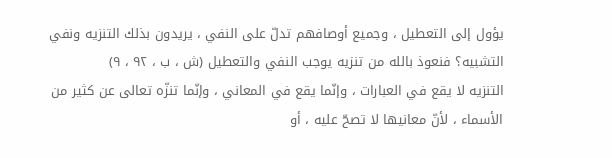يؤول إلى التعطيل ، وجميع أوصافهم تدلّ على النفي ، يريدون بذلك التنزيه ونفي التشبيه؟ فنعوذ بالله من تنزيه يوجب النفي والتعطيل (ش ، ب ، ٩٢ ، ٩)
التنزيه لا يقع في العبارات ، وإنّما يقع في المعاني ، وإنّما تنزّه تعالى عن كثير من الأسماء ، لأنّ معانيها لا تصحّ عليه ، أو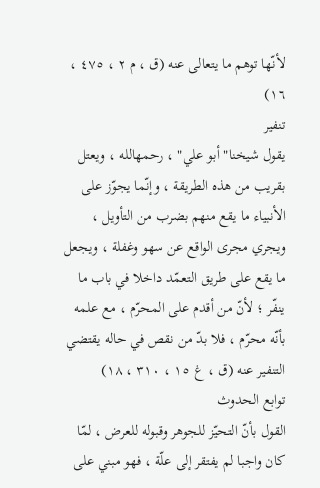لأنّها توهم ما يتعالى عنه (ق ، م ٢ ، ٤٧٥ ، ١٦)
تنفير
يقول شيخنا" أبو علي" ، رحمهالله ، ويعتل بقريب من هذه الطريقة ، وإنّما يجوّز على الأنبياء ما يقع منهم بضرب من التأويل ، ويجري مجرى الواقع عن سهو وغفلة ، ويجعل ما يقع على طريق التعمّد داخلا في باب ما ينفّر ؛ لأنّ من أقدم على المحرّم ، مع علمه بأنّه محرّم ، فلا بدّ من نقص في حاله يقتضي التنفير عنه (ق ، غ ١٥ ، ٣١٠ ، ١٨)
توابع الحدوث
القول بأنّ التحيّز للجوهر وقبوله للعرض ، لمّا كان واجبا لم يفتقر إلى علّة ، فهو مبني على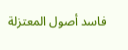فاسد أصول المعتزلة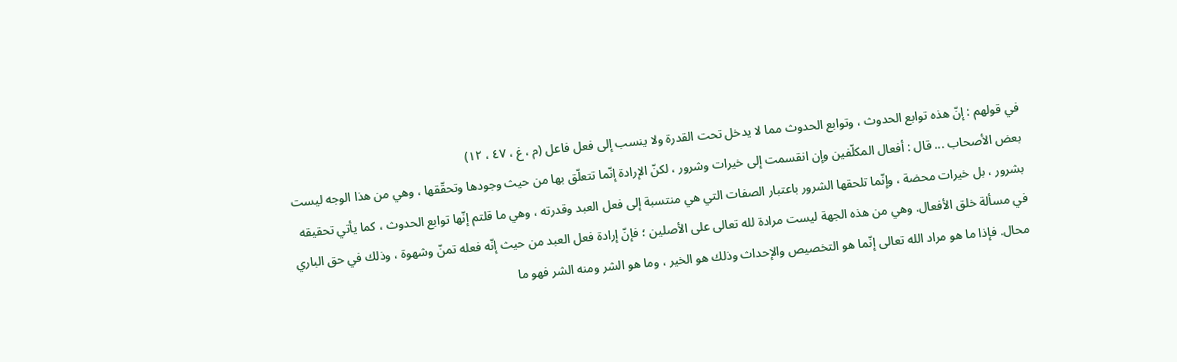في قولهم : إنّ هذه توابع الحدوث ، وتوابع الحدوث مما لا يدخل تحت القدرة ولا ينسب إلى فعل فاعل (م ، غ ، ٤٧ ، ١٢)
بعض الأصحاب ... قال : أفعال المكلّفين وإن انقسمت إلى خيرات وشرور ، لكنّ الإرادة إنّما تتعلّق بها من حيث وجودها وتحقّقها ، وهي من هذا الوجه ليست بشرور ، بل خيرات محضة ، وإنّما تلحقها الشرور باعتبار الصفات التي هي منتسبة إلى فعل العبد وقدرته ، وهي ما قلتم إنّها توابع الحدوث ، كما يأتي تحقيقه في مسألة خلق الأفعال. وهي من هذه الجهة ليست مرادة لله تعالى على الأصلين ؛ فإنّ إرادة فعل العبد من حيث إنّه فعله تمنّ وشهوة ، وذلك في حق الباري محال. فإذا ما هو مراد الله تعالى إنّما هو التخصيص والإحداث وذلك هو الخير ، وما هو الشر ومنه الشر فهو ما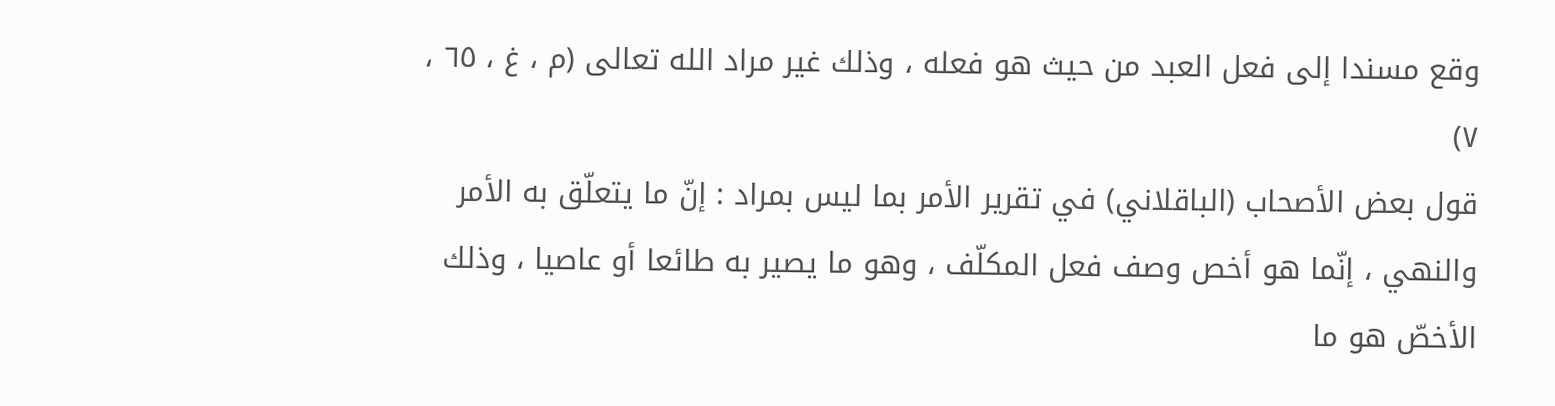وقع مسندا إلى فعل العبد من حيث هو فعله ، وذلك غير مراد الله تعالى (م ، غ ، ٦٥ ، ٧)
قول بعض الأصحاب (الباقلاني) في تقرير الأمر بما ليس بمراد : إنّ ما يتعلّق به الأمر والنهي ، إنّما هو أخص وصف فعل المكلّف ، وهو ما يصير به طائعا أو عاصيا ، وذلك الأخصّ هو ما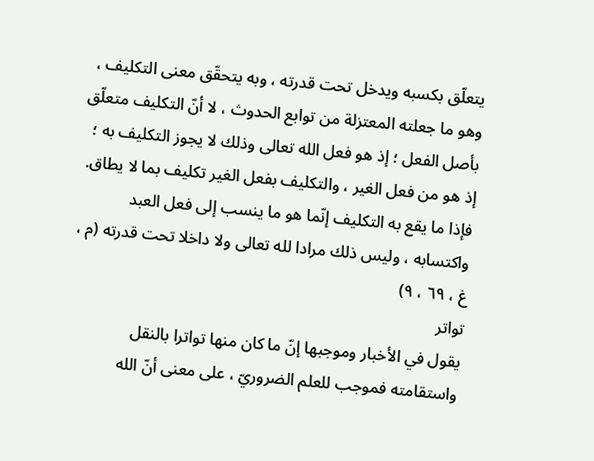يتعلّق بكسبه ويدخل تحت قدرته ، وبه يتحقّق معنى التكليف ، وهو ما جعلته المعتزلة من توابع الحدوث ، لا أنّ التكليف متعلّق بأصل الفعل ؛ إذ هو فعل الله تعالى وذلك لا يجوز التكليف به ؛ إذ هو من فعل الغير ، والتكليف بفعل الغير تكليف بما لا يطاق. فإذا ما يقع به التكليف إنّما هو ما ينسب إلى فعل العبد واكتسابه ، وليس ذلك مرادا لله تعالى ولا داخلا تحت قدرته (م ، غ ، ٦٩ ، ٩)
تواتر
يقول في الأخبار وموجبها إنّ ما كان منها تواترا بالنقل واستقامته فموجب للعلم الضروريّ ، على معنى أنّ الله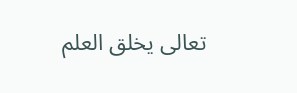تعالى يخلق العلم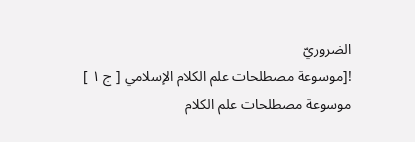الضروريّ
![موسوعة مصطلحات علم الكلام الإسلامي [ ج ١ ] موسوعة مصطلحات علم الكلام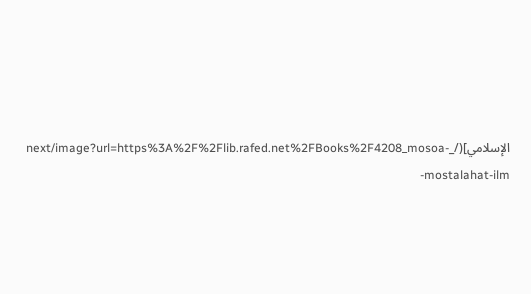الإسلامي](/_next/image?url=https%3A%2F%2Flib.rafed.net%2FBooks%2F4208_mosoa-mostalahat-ilm-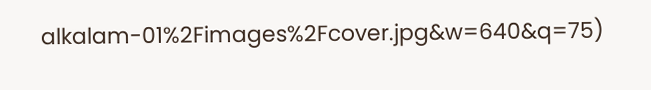alkalam-01%2Fimages%2Fcover.jpg&w=640&q=75)